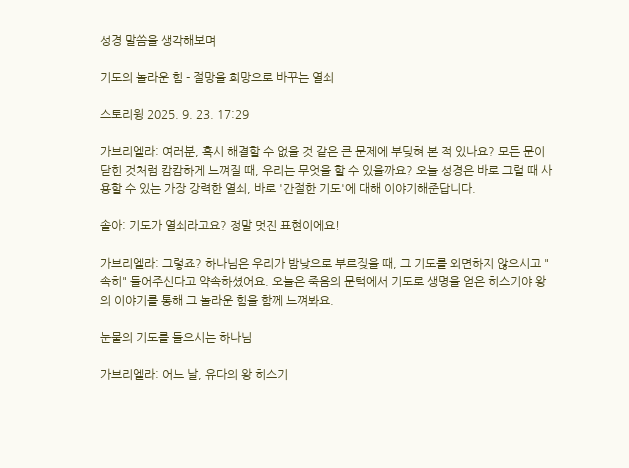성경 말씀을 생각해보며

기도의 놀라운 힘 - 절망을 희망으로 바꾸는 열쇠

스토리윙 2025. 9. 23. 17:29

가브리엘라: 여러분, 혹시 해결할 수 없을 것 같은 큰 문제에 부딪혀 본 적 있나요? 모든 문이 닫힌 것처럼 캄캄하게 느껴질 때, 우리는 무엇을 할 수 있을까요? 오늘 성경은 바로 그럴 때 사용할 수 있는 가장 강력한 열쇠, 바로 '간절한 기도'에 대해 이야기해준답니다.

솔아: 기도가 열쇠라고요? 정말 멋진 표현이에요!

가브리엘라: 그렇죠? 하나님은 우리가 밤낮으로 부르짖을 때, 그 기도를 외면하지 않으시고 "속히" 들어주신다고 약속하셨어요. 오늘은 죽음의 문턱에서 기도로 생명을 얻은 히스기야 왕의 이야기를 통해 그 놀라운 힘을 함께 느껴봐요.

눈물의 기도를 들으시는 하나님

가브리엘라: 어느 날, 유다의 왕 히스기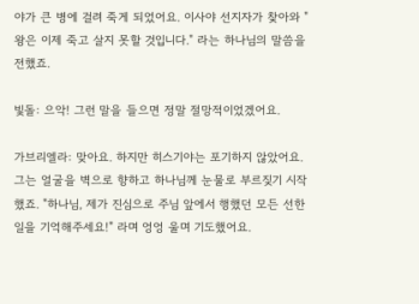야가 큰 병에 걸려 죽게 되었어요. 이사야 선지자가 찾아와 "왕은 이제 죽고 살지 못할 것입니다." 라는 하나님의 말씀을 전했죠.

빛돌: 으악! 그런 말을 들으면 정말 절망적이었겠어요.

가브리엘라: 맞아요. 하지만 히스기야는 포기하지 않았어요. 그는 얼굴을 벽으로 향하고 하나님께 눈물로 부르짖기 시작했죠. "하나님, 제가 진심으로 주님 앞에서 행했던 모든 선한 일을 기억해주세요!" 라며 엉엉 울며 기도했어요.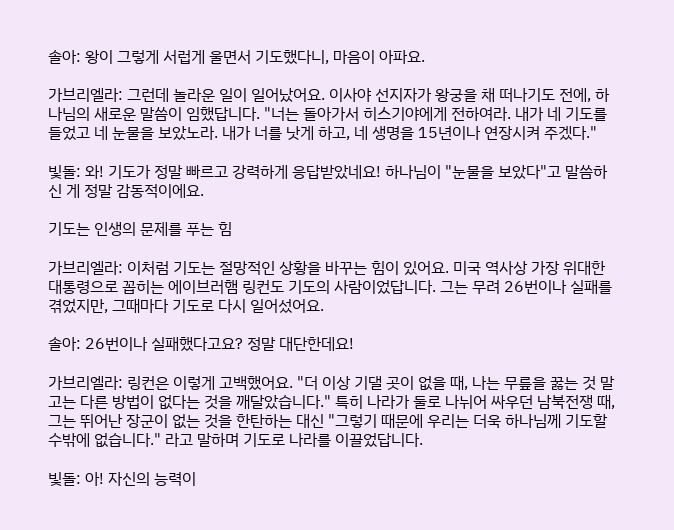솔아: 왕이 그렇게 서럽게 울면서 기도했다니, 마음이 아파요.

가브리엘라: 그런데 놀라운 일이 일어났어요. 이사야 선지자가 왕궁을 채 떠나기도 전에, 하나님의 새로운 말씀이 임했답니다. "너는 돌아가서 히스기야에게 전하여라. 내가 네 기도를 들었고 네 눈물을 보았노라. 내가 너를 낫게 하고, 네 생명을 15년이나 연장시켜 주겠다."

빛돌: 와! 기도가 정말 빠르고 강력하게 응답받았네요! 하나님이 "눈물을 보았다"고 말씀하신 게 정말 감동적이에요.

기도는 인생의 문제를 푸는 힘

가브리엘라: 이처럼 기도는 절망적인 상황을 바꾸는 힘이 있어요. 미국 역사상 가장 위대한 대통령으로 꼽히는 에이브러햄 링컨도 기도의 사람이었답니다. 그는 무려 26번이나 실패를 겪었지만, 그때마다 기도로 다시 일어섰어요.

솔아: 26번이나 실패했다고요? 정말 대단한데요!

가브리엘라: 링컨은 이렇게 고백했어요. "더 이상 기댈 곳이 없을 때, 나는 무릎을 꿇는 것 말고는 다른 방법이 없다는 것을 깨달았습니다." 특히 나라가 둘로 나뉘어 싸우던 남북전쟁 때, 그는 뛰어난 장군이 없는 것을 한탄하는 대신 "그렇기 때문에 우리는 더욱 하나님께 기도할 수밖에 없습니다." 라고 말하며 기도로 나라를 이끌었답니다.

빛돌: 아! 자신의 능력이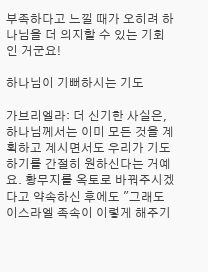부족하다고 느낄 때가 오히려 하나님을 더 의지할 수 있는 기회인 거군요!

하나님이 기뻐하시는 기도

가브리엘라: 더 신기한 사실은, 하나님께서는 이미 모든 것을 계획하고 계시면서도 우리가 기도하기를 간절히 원하신다는 거예요. 황무지를 옥토로 바꿔주시겠다고 약속하신 후에도 "그래도 이스라엘 족속이 이렇게 해주기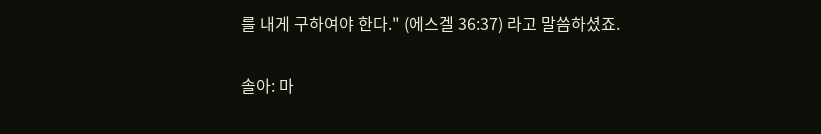를 내게 구하여야 한다." (에스겔 36:37) 라고 말씀하셨죠.

솔아: 마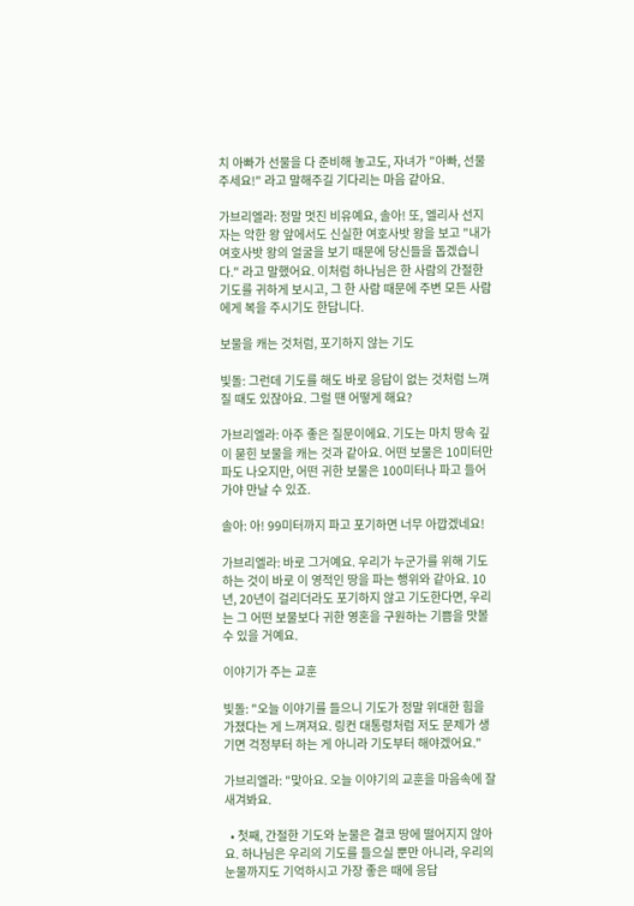치 아빠가 선물을 다 준비해 놓고도, 자녀가 "아빠, 선물 주세요!" 라고 말해주길 기다리는 마음 같아요.

가브리엘라: 정말 멋진 비유예요, 솔아! 또, 엘리사 선지자는 악한 왕 앞에서도 신실한 여호사밧 왕을 보고 "내가 여호사밧 왕의 얼굴을 보기 때문에 당신들을 돕겠습니다." 라고 말했어요. 이처럼 하나님은 한 사람의 간절한 기도를 귀하게 보시고, 그 한 사람 때문에 주변 모든 사람에게 복을 주시기도 한답니다.

보물을 캐는 것처럼, 포기하지 않는 기도

빛돌: 그런데 기도를 해도 바로 응답이 없는 것처럼 느껴질 때도 있잖아요. 그럴 땐 어떻게 해요?

가브리엘라: 아주 좋은 질문이에요. 기도는 마치 땅속 깊이 묻힌 보물을 캐는 것과 같아요. 어떤 보물은 10미터만 파도 나오지만, 어떤 귀한 보물은 100미터나 파고 들어가야 만날 수 있죠.

솔아: 아! 99미터까지 파고 포기하면 너무 아깝겠네요!

가브리엘라: 바로 그거예요. 우리가 누군가를 위해 기도하는 것이 바로 이 영적인 땅을 파는 행위와 같아요. 10년, 20년이 걸리더라도 포기하지 않고 기도한다면, 우리는 그 어떤 보물보다 귀한 영혼을 구원하는 기쁨을 맛볼 수 있을 거예요.

이야기가 주는 교훈

빛돌: "오늘 이야기를 들으니 기도가 정말 위대한 힘을 가졌다는 게 느껴져요. 링컨 대통령처럼 저도 문제가 생기면 걱정부터 하는 게 아니라 기도부터 해야겠어요."

가브리엘라: "맞아요. 오늘 이야기의 교훈을 마음속에 잘 새겨봐요.

  • 첫째, 간절한 기도와 눈물은 결코 땅에 떨어지지 않아요. 하나님은 우리의 기도를 들으실 뿐만 아니라, 우리의 눈물까지도 기억하시고 가장 좋은 때에 응답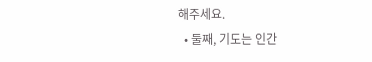해주세요.
  • 둘째, 기도는 인간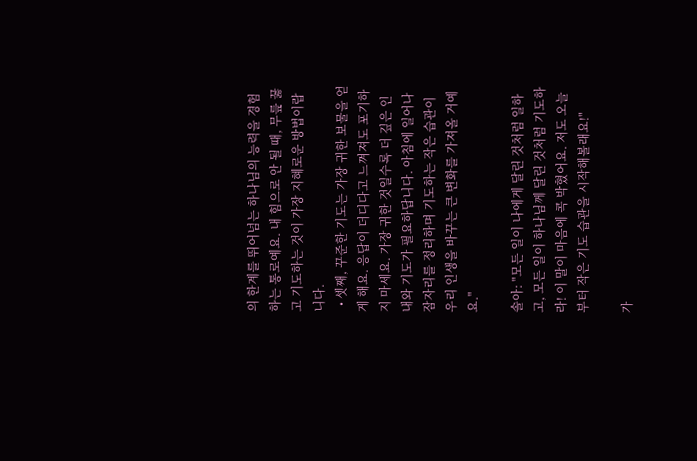의 한계를 뛰어넘는 하나님의 능력을 경험하는 통로예요. 내 힘으로 안 될 때, 무릎 꿇고 기도하는 것이 가장 지혜로운 방법이랍니다.
  • 셋째, 꾸준한 기도는 가장 귀한 보물을 얻게 해요. 응답이 더디다고 느껴져도 포기하지 마세요. 가장 귀한 것일수록 더 깊은 인내와 기도가 필요하답니다. 아침에 일어나 잠자리를 정리하며 기도하는 작은 습관이 우리 인생을 바꾸는 큰 변화를 가져올 거예요."

솔아: "모든 일이 나에게 달린 것처럼 일하고, 모든 일이 하나님께 달린 것처럼 기도하라! 이 말이 마음에 콕 박혔어요. 저도 오늘부터 작은 기도 습관을 시작해볼래요!"

가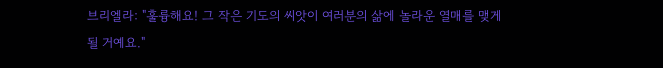브리엘라: "훌륭해요! 그 작은 기도의 씨앗이 여러분의 삶에 놀라운 열매를 맺게 될 거예요."